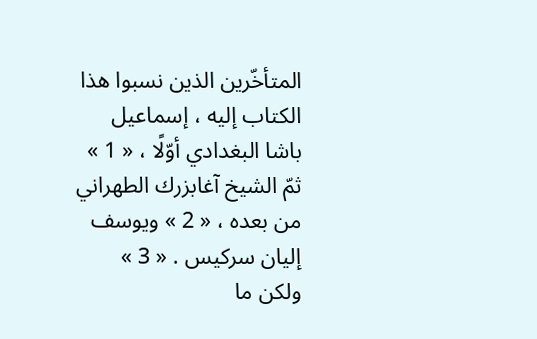المتأخّرين الذين نسبوا هذا الكتاب إليه ، إسماعيل باشا البغدادي أوّلًا ، « 1 » ثمّ الشيخ آغابزرك الطهراني من بعده ، « 2 » ويوسف إليان سركيس . « 3 » ولكن ما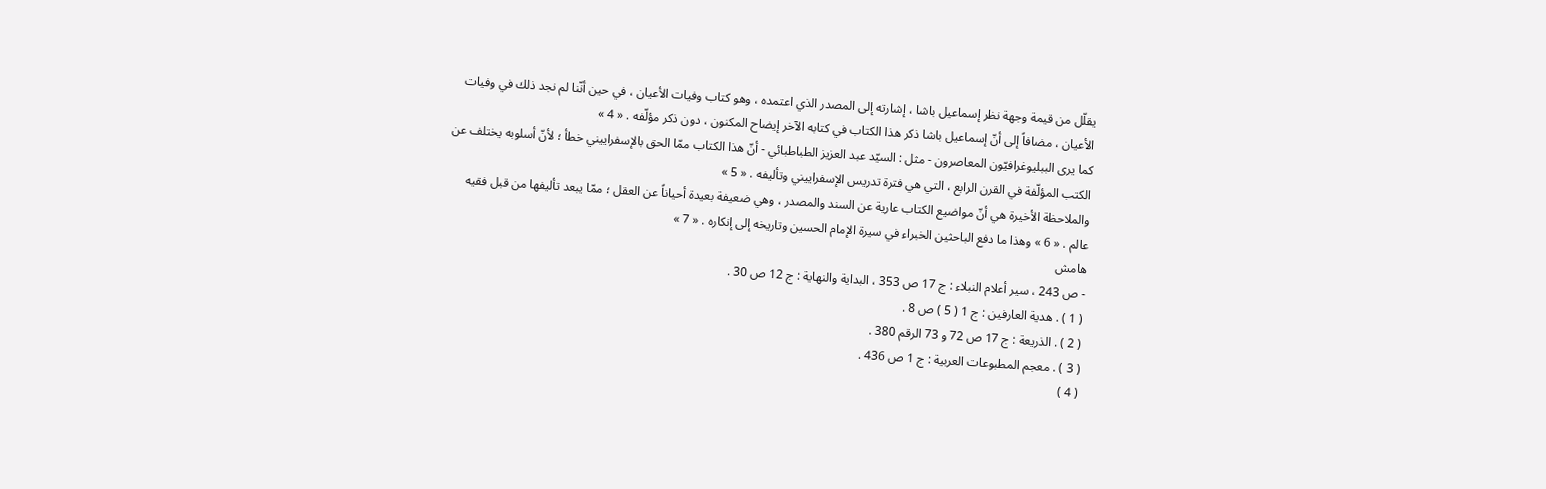يقلّل من قيمة وجهة نظر إسماعيل باشا ، إشارته إلى المصدر الذي اعتمده ، وهو كتاب وفيات الأعيان ، في حين أنّنا لم نجد ذلك في وفيات الأعيان ، مضافاً إلى أنّ إسماعيل باشا ذكر هذا الكتاب في كتابه الآخر إيضاح المكنون ، دون ذكر مؤلّفه . « 4 »
كما يرى الببليوغرافيّون المعاصرون - مثل : السيّد عبد العزيز الطباطبائي - أنّ هذا الكتاب ممّا الحق بالإسفراييني خطأ ؛ لأنّ أسلوبه يختلف عن الكتب المؤلّفة في القرن الرابع ، التي هي فترة تدريس الإسفراييني وتأليفه . « 5 »
والملاحظة الأخيرة هي أنّ مواضيع الكتاب عارية عن السند والمصدر ، وهي ضعيفة بعيدة أحياناً عن العقل ؛ ممّا يبعد تأليفها من قبل فقيه عالم . « 6 » وهذا ما دفع الباحثين الخبراء في سيرة الإمام الحسين وتاريخه إلى إنكاره . « 7 »
هامش
- ص 243 ، سير أعلام النبلاء : ج 17 ص 353 ، البداية والنهاية : ج 12 ص 30 .
( 1 ) . هدية العارفين : ج 1 ( 5 ) ص 8 .
( 2 ) . الذريعة : ج 17 ص 72 و 73 الرقم 380 .
( 3 ) . معجم المطبوعات العربية : ج 1 ص 436 .
( 4 )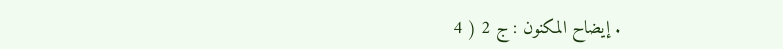. إيضاح المكنون : ج 2 ( 4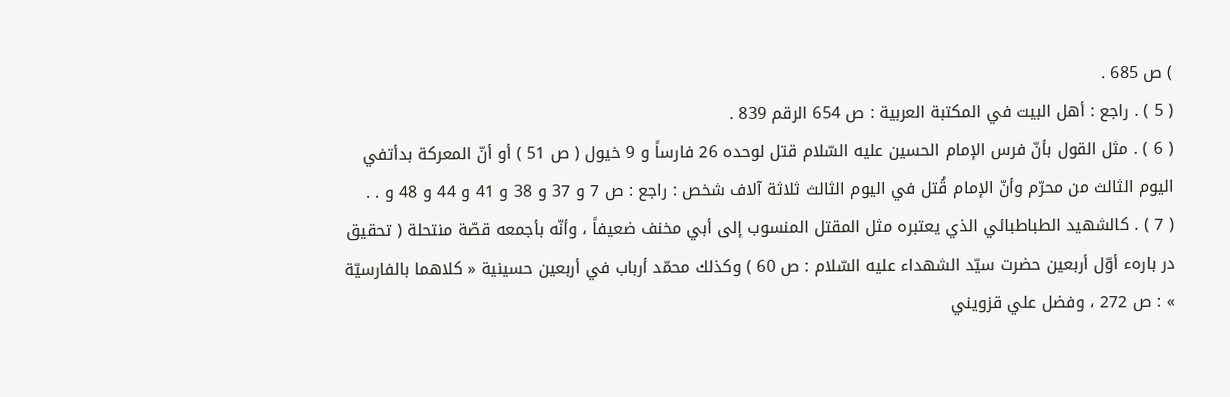) ص 685 .
( 5 ) . راجع : أهل البيت في المكتبة العربية : ص 654 الرقم 839 .
( 6 ) . مثل القول بأنّ فرس الإمام الحسين عليه السّلام قتل لوحده 26 فارساً و 9 خيول ( ص 51 ) أو أنّ المعركة بدأتفي اليوم الثالث من محرّم وأنّ الإمام قُتل في اليوم الثالث ثلاثة آلاف شخص : راجع : ص 7 و 37 و 38 و 41 و 44 و 48 و . .
( 7 ) . كالشهيد الطباطبائي الذي يعتبره مثل المقتل المنسوب إلى أبي مخنف ضعيفاً ، وأنّه بأجمعه قصّة منتحلة ( تحقيق در بارهء أوّل أربعين حضرت سيّد الشهداء عليه السّلام : ص 60 ) وكذلك محمّد أرباب في أربعين حسينية « كلاهما بالفارسيّة » : ص 272 ، وفضل علي قزويني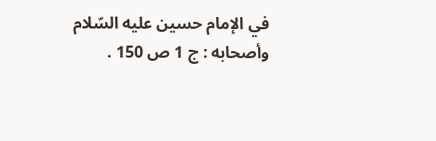في الإمام حسين عليه السّلام وأصحابه : ج 1 ص 150 .